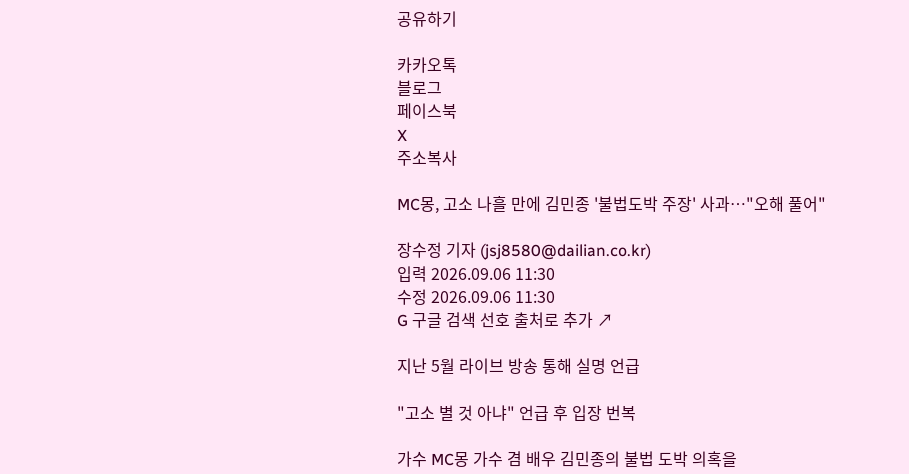공유하기

카카오톡
블로그
페이스북
X
주소복사

MC몽, 고소 나흘 만에 김민종 '불법도박 주장' 사과…"오해 풀어"

장수정 기자 (jsj8580@dailian.co.kr)
입력 2026.09.06 11:30
수정 2026.09.06 11:30
G 구글 검색 선호 출처로 추가 ↗

지난 5월 라이브 방송 통해 실명 언급

"고소 별 것 아냐" 언급 후 입장 번복

가수 MC몽 가수 겸 배우 김민종의 불법 도박 의혹을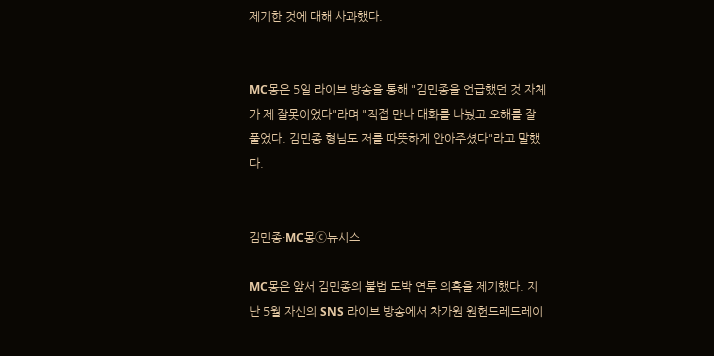제기한 것에 대해 사과했다.


MC몽은 5일 라이브 방송을 통해 "김민종을 언급했던 것 자체가 제 잘못이었다"라며 "직접 만나 대화를 나눴고 오해를 잘 풀었다. 김민종 형님도 저를 따뜻하게 안아주셨다"라고 말했다.


김민종·MC몽ⓒ뉴시스

MC몽은 앞서 김민종의 불법 도박 연루 의혹을 제기했다. 지난 5월 자신의 SNS 라이브 방송에서 차가원 원헌드레드레이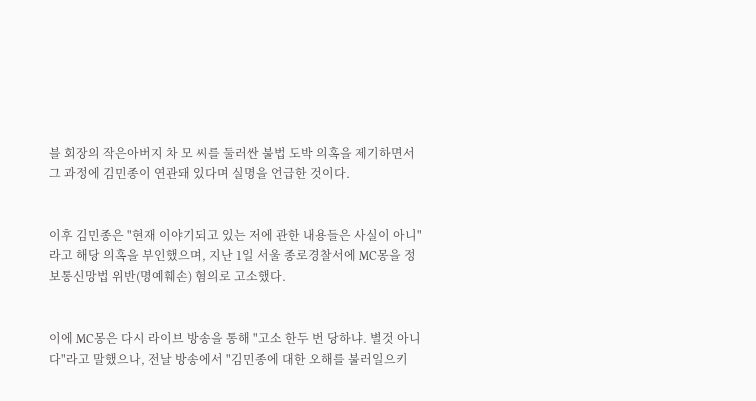블 회장의 작은아버지 차 모 씨를 둘러싼 불법 도박 의혹을 제기하면서 그 과정에 김민종이 연관돼 있다며 실명을 언급한 것이다.


이후 김민종은 "현재 이야기되고 있는 저에 관한 내용들은 사실이 아니"라고 해당 의혹을 부인했으며, 지난 1일 서울 종로경찰서에 MC몽을 정보통신망법 위반(명예훼손) 혐의로 고소했다.


이에 MC몽은 다시 라이브 방송을 통해 "고소 한두 번 당하냐. 별것 아니다"라고 말했으나, 전날 방송에서 "김민종에 대한 오해를 불러일으키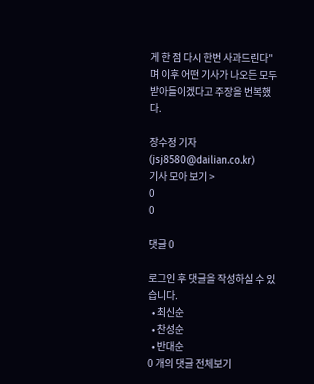게 한 점 다시 한번 사과드린다"며 이후 어떤 기사가 나오든 모두 받아들이겠다고 주장을 번복했다.

장수정 기자 (jsj8580@dailian.co.kr)
기사 모아 보기 >
0
0

댓글 0

로그인 후 댓글을 작성하실 수 있습니다.
  • 최신순
  • 찬성순
  • 반대순
0 개의 댓글 전체보기